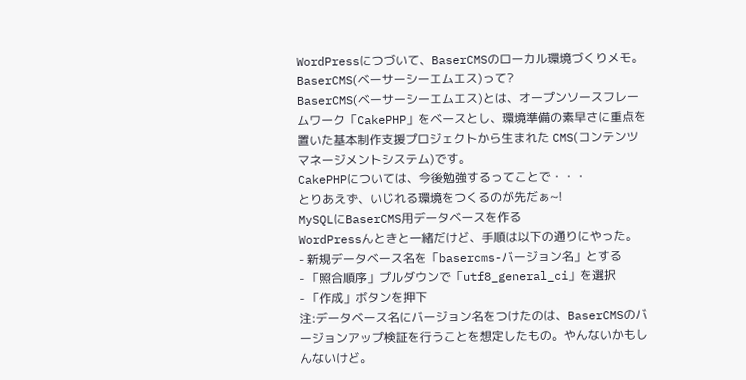WordPressにつづいて、BaserCMSのローカル環境づくりメモ。
BaserCMS(ベーサーシーエムエス)って?
BaserCMS(ベーサーシーエムエス)とは、オープンソースフレームワーク「CakePHP」をベースとし、環境準備の素早さに重点を置いた基本制作支援プロジェクトから生まれた CMS(コンテンツマネージメントシステム)です。
CakePHPについては、今後勉強するってことで・・・
とりあえず、いじれる環境をつくるのが先だぁ~!
MySQLにBaserCMS用データベースを作る
WordPressんときと一緒だけど、手順は以下の通りにやった。
- 新規データベース名を「basercms-バージョン名」とする
- 「照合順序」プルダウンで「utf8_general_ci」を選択
- 「作成」ボタンを押下
注:データベース名にバージョン名をつけたのは、BaserCMSのバージョンアップ検証を行うことを想定したもの。やんないかもしんないけど。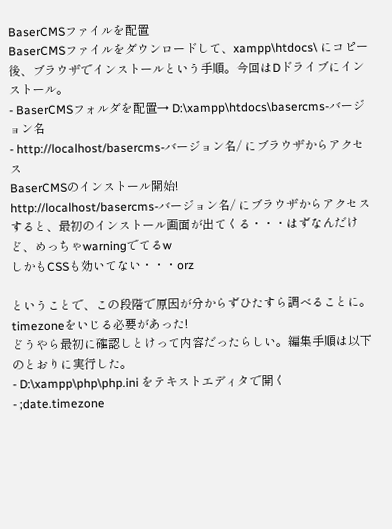BaserCMSファイルを配置
BaserCMSファイルをダウンロードして、xampp\htdocs\ にコピー後、ブラウザでインストールという手順。今回はDドライブにインストール。
- BaserCMSフォルダを配置→ D:\xampp\htdocs\basercms-バージョン名
- http://localhost/basercms-バージョン名/ にブラウザからアクセス
BaserCMSのインストール開始!
http://localhost/basercms-バージョン名/ にブラウザからアクセスすると、最初のインストール画面が出てくる・・・はずなんだけど、めっちゃwarningでてるw
しかもCSSも効いてない・・・orz

ということで、この段階で原因が分からずひたすら調べることに。
timezoneをいじる必要があった!
どうやら最初に確認しとけって内容だったらしい。編集手順は以下のとおりに実行した。
- D:\xampp\php\php.ini をテキストエディタで開く
- ;date.timezone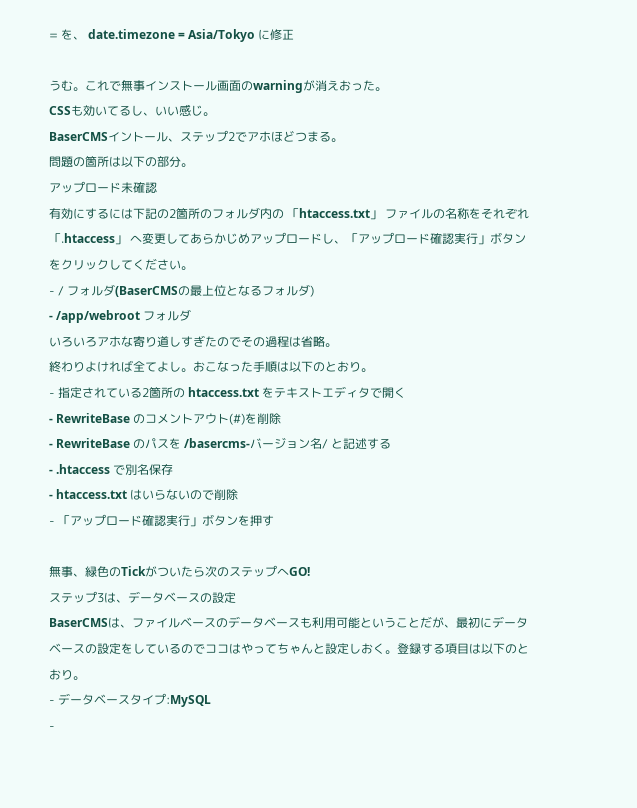= を、 date.timezone = Asia/Tokyo に修正

うむ。これで無事インストール画面のwarningが消えおった。
CSSも効いてるし、いい感じ。
BaserCMSイントール、ステップ2でアホほどつまる。
問題の箇所は以下の部分。
アップロード未確認
有効にするには下記の2箇所のフォルダ内の 「htaccess.txt」 ファイルの名称をそれぞれ 「.htaccess」 へ変更してあらかじめアップロードし、「アップロード確認実行」ボタンをクリックしてください。
- / フォルダ(BaserCMSの最上位となるフォルダ)
- /app/webroot フォルダ
いろいろアホな寄り道しすぎたのでその過程は省略。
終わりよければ全てよし。おこなった手順は以下のとおり。
- 指定されている2箇所の htaccess.txt をテキストエディタで開く
- RewriteBase のコメントアウト(#)を削除
- RewriteBase のパスを /basercms-バージョン名/ と記述する
- .htaccess で別名保存
- htaccess.txt はいらないので削除
- 「アップロード確認実行」ボタンを押す

無事、緑色のTickがついたら次のステップへGO!
ステップ3は、データベースの設定
BaserCMSは、ファイルベースのデータベースも利用可能ということだが、最初にデータベースの設定をしているのでココはやってちゃんと設定しおく。登録する項目は以下のとおり。
- データベースタイプ:MySQL
-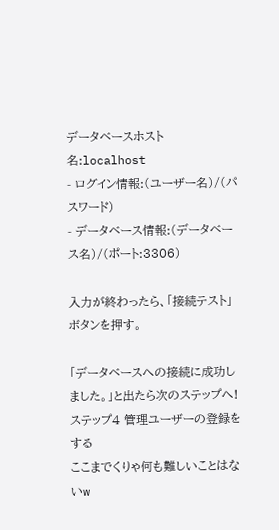データベースホスト名:localhost
- ログイン情報:(ユーザー名)/(パスワード)
- データベース情報:(データベース名)/(ポート:3306)

入力が終わったら、「接続テスト」ボタンを押す。

「データベースへの接続に成功しました。」と出たら次のステップへ!
ステップ4 管理ユーザーの登録をする
ここまでくりゃ何も難しいことはないw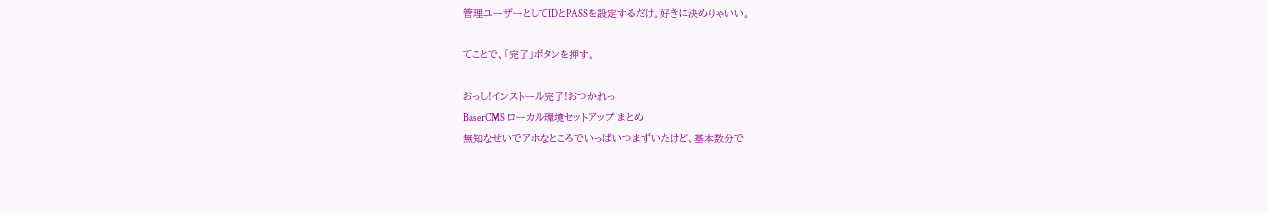管理ユーザーとしてIDとPASSを設定するだけ。好きに決めりゃいい。

てことで、「完了」ボタンを押す。

おっし!インストール完了!おつかれっ
BaserCMS ローカル環境セットアップ まとめ
無知なせいでアホなところでいっぱいつまずいたけど、基本数分で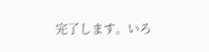完了します。いろ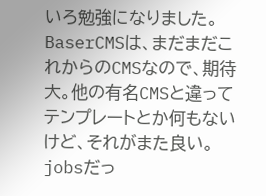いろ勉強になりました。
BaserCMSは、まだまだこれからのCMSなので、期待大。他の有名CMSと違ってテンプレートとか何もないけど、それがまた良い。jobsだっ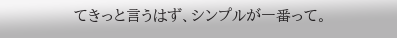てきっと言うはず、シンプルが一番って。